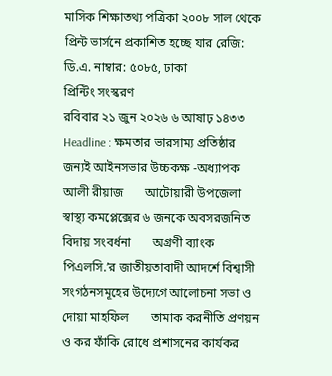মাসিক শিক্ষাতথ্য পত্রিকা ২০০৮ সাল থেকে প্রিন্ট ভার্সনে প্রকাশিত হচ্ছে যার রেজি: ডি.এ. নাম্বার: ৫০৮৫, ঢাকা
প্রিন্টিং সংস্করণ
রবিবার ২১ জুন ২০২৬ ৬ আষাঢ় ১৪৩৩
Headline : ক্ষমতার ভারসাম্য প্রতিষ্ঠার জন্যই আইনসভার উচ্চকক্ষ -অধ্যাপক আলী রীয়াজ       আটোয়ারী উপজেলা স্বাস্থ্য কমপ্লেক্সের ৬ জনকে অবসরজনিত বিদায় সংবর্ধনা       অগ্রণী ব্যাংক পিএলসি.’র জাতীয়তাবাদী আদর্শে বিশ্বাসী সংগঠনসমূহের উদ্যেগে আলোচনা সভা ও দোয়া মাহফিল       তামাক করনীতি প্রণয়ন ও কর ফাঁকি রোধে প্রশাসনের কার্যকর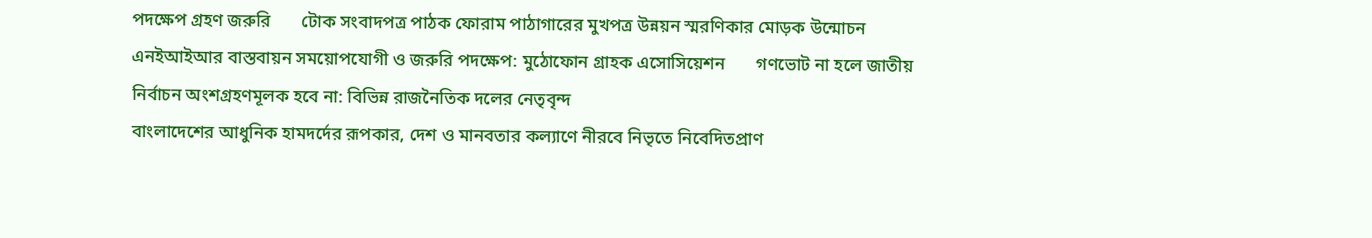পদক্ষেপ গ্রহণ জরুরি       টোক সংবাদপত্র পাঠক ফোরাম পাঠাগারের মুখপত্র উন্নয়ন স্মরণিকার মোড়ক উন্মোচন       এনইআইআর বাস্তবায়ন সময়োপযোগী ও জরুরি পদক্ষেপ: মুঠোফোন গ্রাহক এসোসিয়েশন       গণভোট না হলে জাতীয় নির্বাচন অংশগ্রহণমূলক হবে না: বিভিন্ন রাজনৈতিক দলের নেতৃবৃন্দ
বাংলাদেশের আধুনিক হামদর্দের রূপকার, দেশ ও মানবতার কল্যাণে নীরবে নিভৃতে নিবেদিতপ্রাণ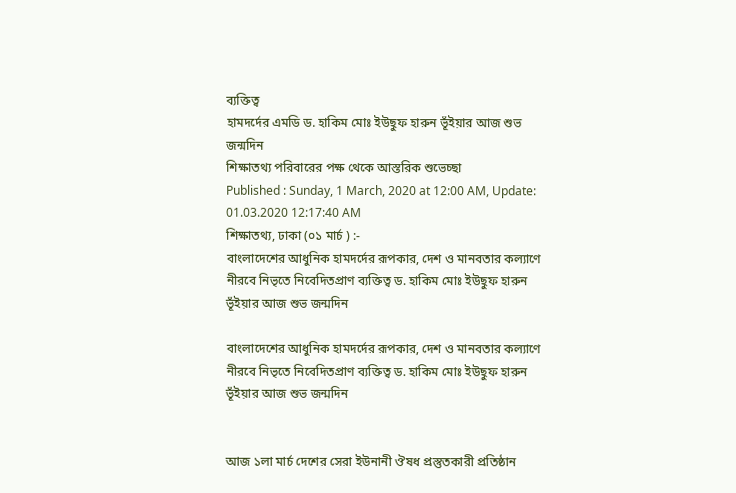ব্যক্তিত্ব
হামদর্দের এমডি ড. হাকিম মোঃ ইউছুফ হারুন ভূঁইয়ার আজ শুভ জন্মদিন
শিক্ষাতথ্য পরিবারের পক্ষ থেকে আস্তরিক শুভেচ্ছা
Published : Sunday, 1 March, 2020 at 12:00 AM, Update: 01.03.2020 12:17:40 AM
শিক্ষাতথ্য, ঢাকা (০১ মার্চ ) :-
বাংলাদেশের আধুনিক হামদর্দের রূপকার, দেশ ও মানবতার কল্যাণে নীরবে নিভৃতে নিবেদিতপ্রাণ ব্যক্তিত্ব ড. হাকিম মোঃ ইউছুফ হারুন ভূঁইয়ার আজ শুভ জন্মদিন

বাংলাদেশের আধুনিক হামদর্দের রূপকার, দেশ ও মানবতার কল্যাণে নীরবে নিভৃতে নিবেদিতপ্রাণ ব্যক্তিত্ব ড. হাকিম মোঃ ইউছুফ হারুন ভূঁইয়ার আজ শুভ জন্মদিন


আজ ১লা মার্চ দেশের সেরা ইউনানী ঔষধ প্রস্তুতকারী প্রতিষ্ঠান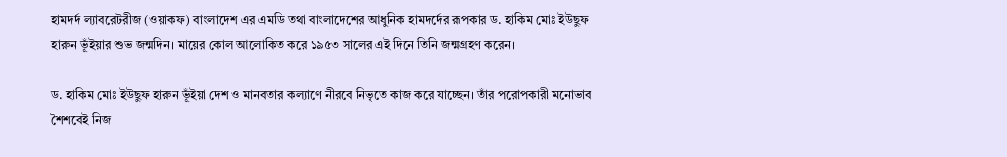হামদর্দ ল্যাবরেটরীজ (ওয়াকফ) বাংলাদেশ এর এমডি তথা বাংলাদেশের আধুনিক হামদর্দের রূপকার ড. হাকিম মোঃ ইউছুফ হারুন ভূঁইয়ার শুভ জন্মদিন। মায়ের কোল আলোকিত করে ১৯৫৩ সালের এই দিনে তিনি জন্মগ্রহণ করেন।

ড. হাকিম মোঃ ইউছুফ হারুন ভূঁইয়া দেশ ও মানবতার কল্যাণে নীরবে নিভৃতে কাজ করে যাচ্ছেন। তাঁর পরোপকারী মনোভাব শৈশবেই নিজ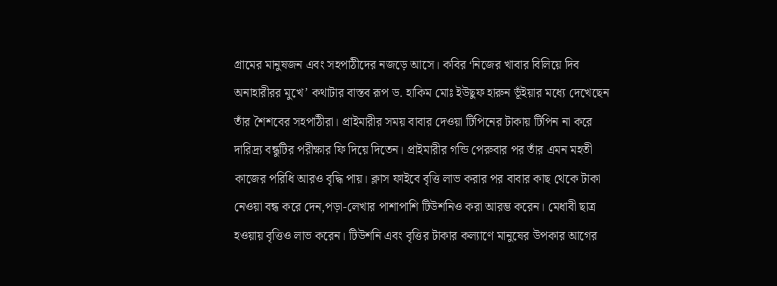গ্রামের মানুষজন এবং সহপাঠীদের নজড়ে আসে। কবির ‘নিজের খাবার বিলিয়ে দিব অনাহারীরর মুখে’ কথাটার বাস্তব রূপ ড. হাকিম মোঃ ইউছুফ হারুন ভূঁইয়ার মধ্যে দেখেছেন তাঁর শৈশবের সহপাঠীরা। প্রাইমারীর সময় বাবার দেওয়া টিপিনের টাকায় টিপিন না করে দারিদ্র্য বন্ধুটির পরীক্ষার ফি দিয়ে দিতেন। প্রাইমারীর গন্ডি পেরুবার পর তাঁর এমন মহতী কাজের পরিধি আরও বৃদ্ধি পায়। ক্লাস ফাইবে বৃত্তি লাভ করার পর বাবার কাছ থেকে টাকা নেওয়া বন্ধ করে দেন,পড়া-লেখার পাশাপাশি টিউশনিও করা আরম্ভ করেন। মেধাবী ছাত্র হওয়ায় বৃত্তিও লাভ করেন। টিউশনি এবং বৃত্তির টাকার কল্যাণে মানুষের উপকার আগের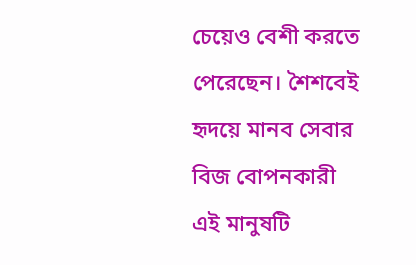চেয়েও বেশী করতে পেরেছেন। শৈশবেই হৃদয়ে মানব সেবার বিজ বোপনকারী এই মানুষটি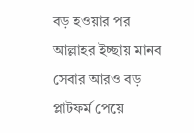বড় হওয়ার পর আল্লাহর ইচ্ছায় মানব সেবার আরও বড় প্লাটফর্ম পেয়ে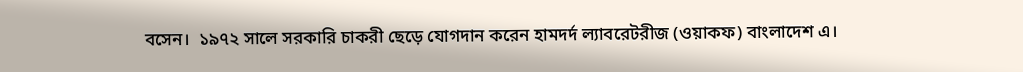বসেন।  ১৯৭২ সালে সরকারি চাকরী ছেড়ে যোগদান করেন হামদর্দ ল্যাবরেটরীজ (ওয়াকফ) বাংলাদেশ এ।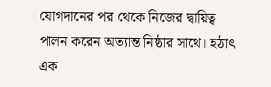যোগদানের পর থেকে নিজের দ্বায়িত্ব পালন করেন অত্যান্ত নিষ্ঠার সাথে। হঠাৎ এক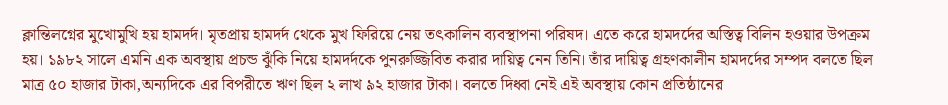ক্লান্তিলগ্নের মুখোমুখি হয় হামদর্দ। মৃতপ্রায় হামদর্দ থেকে মুখ ফিরিয়ে নেয় তৎকালিন ব্যবস্থাপনা পরিষদ। এতে করে হামদর্দের অস্তিত্ব বিলিন হওয়ার উপক্রম হয়। ১৯৮২ সালে এমনি এক অবস্থায় প্রচন্ড ঝুঁকি নিয়ে হামদর্দকে পুনরুজ্জিবিত করার দায়িত্ব নেন তিনি। তাঁর দায়িত্ব গ্রহণকালীন হামদর্দের সম্পদ বলতে ছিল মাত্র ৫০ হাজার টাকা,অন্যদিকে এর বিপরীতে ঋণ ছিল ২ লাখ ৯২ হাজার টাকা। বলতে দিধ্বা নেই এই অবস্থায় কোন প্রতিষ্ঠানের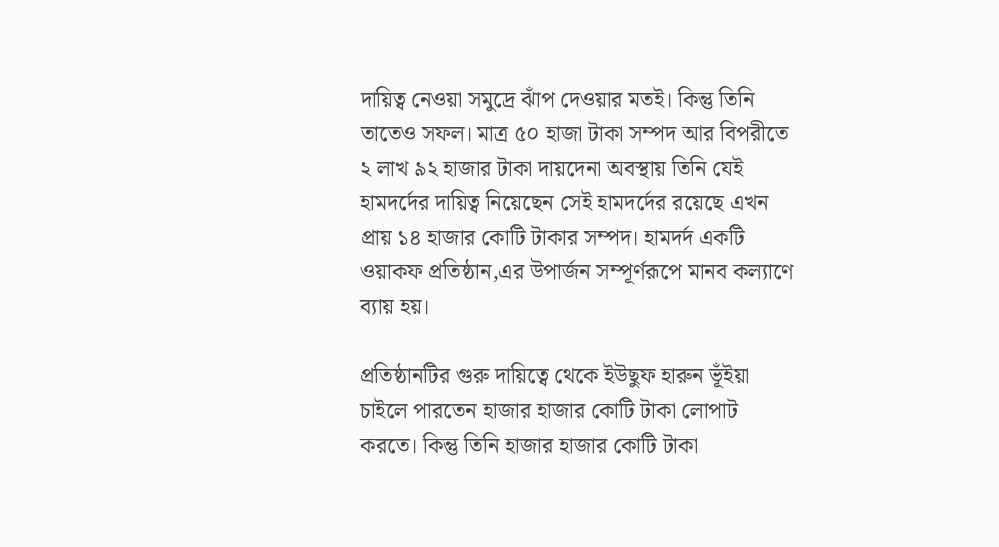দায়িত্ব নেওয়া সমুদ্রে ঝাঁপ দেওয়ার মতই। কিন্তু তিনি তাতেও সফল। মাত্র ৫০ হাজা টাকা সম্পদ আর বিপরীতে ২ লাখ ৯২ হাজার টাকা দায়দেনা অবস্থায় তিনি যেই হামদর্দের দায়িত্ব নিয়েছেন সেই হামদর্দের রয়েছে এখন প্রায় ১৪ হাজার কোটি টাকার সম্পদ। হামদর্দ একটি ওয়াকফ প্রতিষ্ঠান,এর উপার্জন সম্পূর্ণরূপে মানব কল্যাণে ব্যায় হয়।

প্রতিষ্ঠানটির গুরু দায়িত্বে থেকে ইউছুফ হারুন ভূঁইয়া চাইলে পারতেন হাজার হাজার কোটি টাকা লোপাট করতে। কিন্তু তিনি হাজার হাজার কোটি টাকা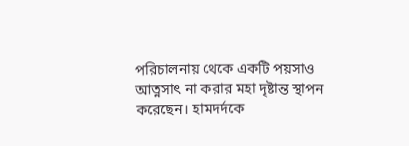পরিচালনায় থেকে একটি পয়সাও আত্নসাৎ না করার মহা দৃষ্টান্ত স্থাপন করেছেন। হামদর্দকে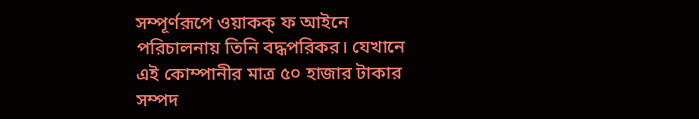সম্পূর্ণরূপে ওয়াকক্ ফ আইনে পরিচালনায় তিনি বদ্ধপরিকর। যেখানে এই কোম্পানীর মাত্র ৫০ হাজার টাকার সম্পদ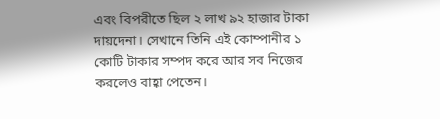এবং বিপরীতে ছিল ২ লাখ ৯২ হাজার টাকা দায়দেনা। সেখানে তিনি এই কোম্পানীর ১ কোটি টাকার সম্পদ করে আর সব নিজের করলেও বাহ্বা পেতেন।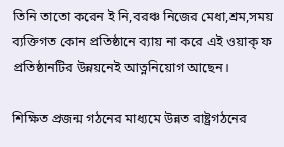তিনি তাতো করেন ই নি,বরঞ্চ নিজের মেধা,শ্রম,সময় ব্যক্তিগত কোন প্রতিষ্ঠানে ব্যায় না করে এই ওয়াক্ ফ প্রতিষ্ঠানটির উন্নয়নেই আত্ননিয়োগ আছেন।

শিক্ষিত প্রজন্ম গঠনের মাধ্যমে উন্নত রাষ্ট্রগঠনের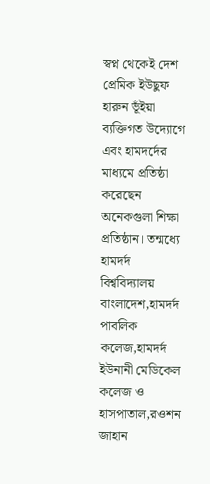স্বপ্ন থেকেই দেশ প্রেমিক ইউছুফ হারুন ভূঁইয়া ব্যক্তিগত উদ্যোগে এবং হামদর্দের মাধ্যমে প্রতিষ্ঠা করেছেন অনেকগুলা শিক্ষা প্রতিষ্ঠান। তন্মধ্যে হামদর্দ বিশ্ববিদ্যালয় বাংলাদেশ,হামদর্দ পাবলিক কলেজ,হামদর্দ ইউনানী মেডিকেল কলেজ ও হাসপাতাল,রওশন জাহান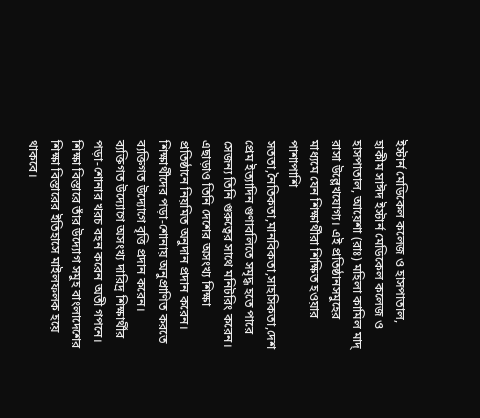ইস্টার্ন মেডিকেল কলেজ ও হাসপাতাল, হাকীম সাঈদ ইস্টার্ন মেডিকেল কলেজ ও হাসপাতাল, আয়েশা (রাঃ) মহিলা কামিল মাদ্ রাসা উল্লেখযোগ্য। এই প্রতিষ্ঠানসমুহের মাধ্যমে যেন শিক্ষার্থীরা শিক্ষিত হওয়ার পাশাপাশি সততা,নৈতিকতা,মানবিকতা,সাহসিকতা,দেশ প্রেম ইত্যাদিন গুণাবলিতে সমৃদ্ধ হতে পারে সেজন্য তিনি গুরুত্বের সাথে মনিটরিং করেন। এছাড়াও তিনি দেশের অসংখ্য শিক্ষা প্রতিষ্ঠানে নিয়মিত অনুদান প্রদান করেন। শিক্ষার্থীদের পড়া-শোনায় অনুপ্রাণিত করতে ব্যক্তিগত উদ্যোগে বৃত্তি প্রদান করেন। ব্যক্তিগত উদ্যোগে অসংখ্য দারিদ্র শিক্ষার্থীর পড়া-শোনার খরচ বহন করেন অতী গপনে। শিক্ষা বিস্তারে তাঁর উদ্যোগ সমুহ বাংলাদেশের শিক্ষা বিস্তারের ইতিহাসে মাইলফলক হয়ে থাকবে।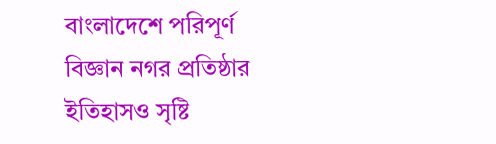বাংলাদেশে পরিপূর্ণ বিজ্ঞান নগর প্রতিষ্ঠার ইতিহাসও সৃষ্টি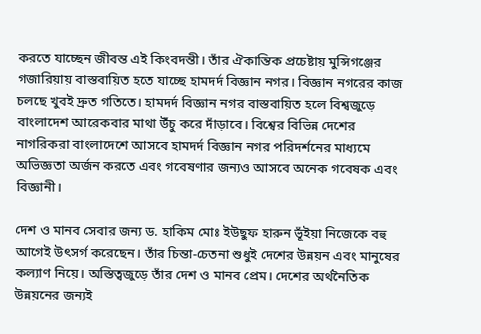করতে যাচ্ছেন জীবন্ত এই কিংবদন্তী। তাঁর ঐকান্তিক প্রচেষ্টায় মুন্সিগঞ্জের গজারিয়ায় বাস্তবায়িত হতে যাচ্ছে হামদর্দ বিজ্ঞান নগর। বিজ্ঞান নগরের কাজ চলছে খুবই দ্রুত গতিতে। হামদর্দ বিজ্ঞান নগর বাস্তবায়িত হলে বিশ্বজুড়ে বাংলাদেশ আরেকবার মাথা উঁচু করে দাঁড়াবে। বিশ্বের বিভিন্ন দেশের নাগরিকরা বাংলাদেশে আসবে হামদর্দ বিজ্ঞান নগর পরিদর্শনের মাধ্যমে অভিজ্ঞতা অর্জন করতে এবং গবেষণার জন্যও আসবে অনেক গবেষক এবং বিজ্ঞানী।

দেশ ও মানব সেবার জন্য ড. হাকিম মোঃ ইউছুফ হারুন ভূঁইয়া নিজেকে বহু আগেই উৎসর্গ করেছেন। তাঁর চিন্তা-চেতনা শুধুই দেশের উন্নয়ন এবং মানুষের কল্যাণ নিয়ে। অস্তিত্বজুড়ে তাঁর দেশ ও মানব প্রেম। দেশের অর্থনৈতিক উন্নয়নের জন্যই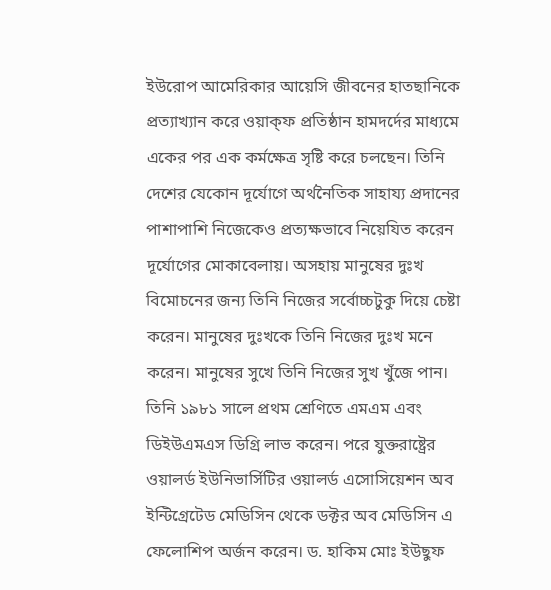ইউরোপ আমেরিকার আয়েসি জীবনের হাতছানিকে প্রত্যাখ্যান করে ওয়াক্‌ফ প্রতিষ্ঠান হামদর্দের মাধ্যমে একের পর এক কর্মক্ষেত্র সৃষ্টি করে চলছেন। তিনি দেশের যেকোন দূর্যোগে অর্থনৈতিক সাহায্য প্রদানের পাশাপাশি নিজেকেও প্রত্যক্ষভাবে নিয়েযিত করেন দূর্যোগের মোকাবেলায়। অসহায় মানুষের দুঃখ বিমোচনের জন্য তিনি নিজের সর্বোচ্চটুকু দিয়ে চেষ্টা করেন। মানুষের দুঃখকে তিনি নিজের দুঃখ মনে করেন। মানুষের সুখে তিনি নিজের সুখ খুঁজে পান। তিনি ১৯৮১ সালে প্রথম শ্রেণিতে এমএম এবং ডিইউএমএস ডিগ্রি লাভ করেন। পরে যুক্তরাষ্ট্রের ওয়ালর্ড ইউনিভার্সিটির ওয়ালর্ড এসোসিয়েশন অব ইন্টিগ্রেটেড মেডিসিন থেকে ডক্টর অব মেডিসিন এ ফেলোশিপ অর্জন করেন। ড. হাকিম মোঃ ইউছুফ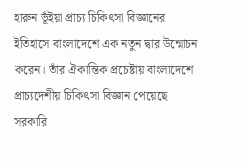হারুন ভূঁইয়া প্রাচ্য চিকিৎসা বিজ্ঞানের ইতিহাসে বাংলাদেশে এক নতুন দ্বার উন্মোচন করেন। তাঁর ঐকান্তিক প্রচেষ্টায় বাংলাদেশে প্রাচ্যদেশীয় চিকিৎসা বিজ্ঞান পেয়েছে সরকারি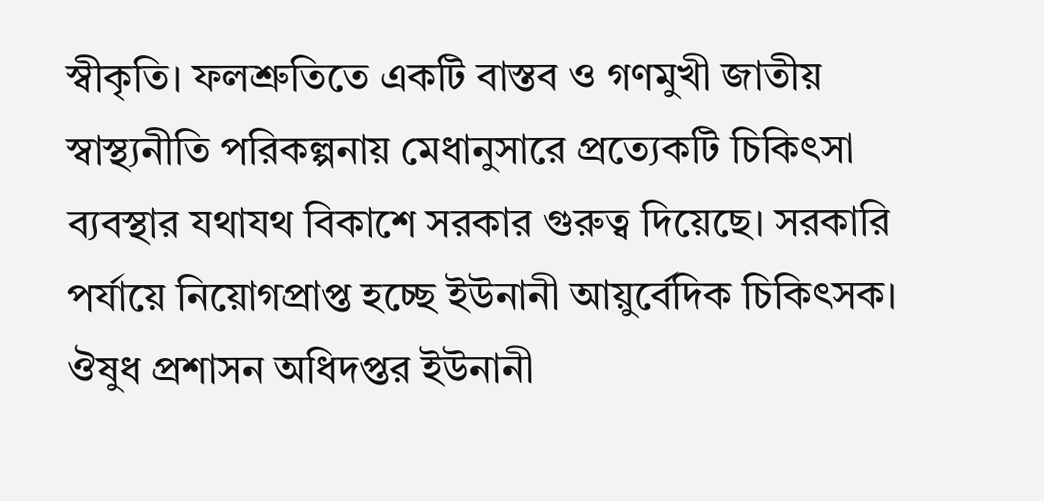স্বীকৃতি। ফলশ্রুতিতে একটি বাস্তব ও গণমুখী জাতীয় স্বাস্থ্যনীতি পরিকল্পনায় মেধানুসারে প্রত্যেকটি চিকিৎসা ব্যবস্থার যথাযথ বিকাশে সরকার গুরুত্ব দিয়েছে। সরকারি পর্যায়ে নিয়োগপ্রাপ্ত হচ্ছে ইউনানী আয়ুর্বেদিক চিকিৎসক। ঔষুধ প্রশাসন অধিদপ্তর ইউনানী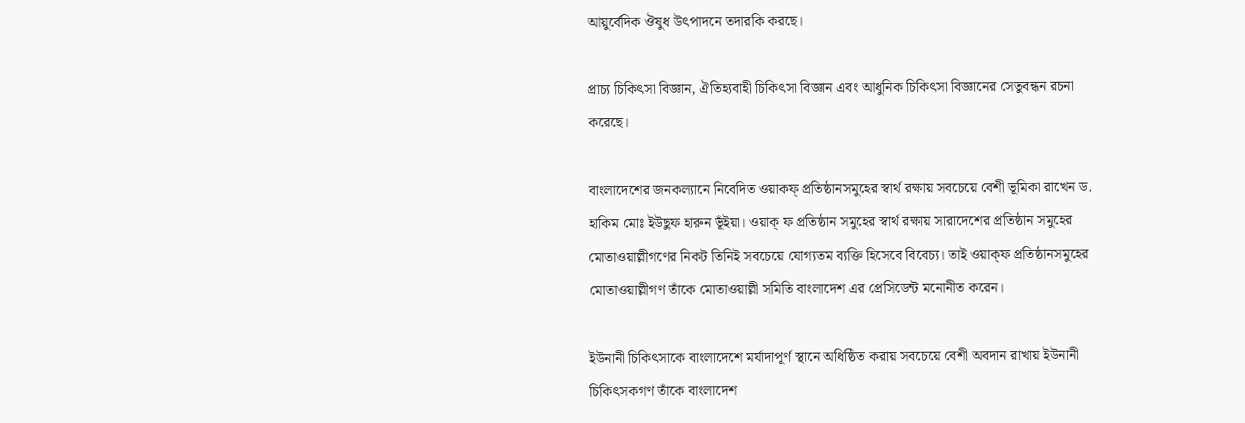আয়ুর্বেদিক ঔষুধ উৎপাদনে তদারকি করছে।

প্রাচ্য চিকিৎসা বিজ্ঞান, ঐতিহ্যবাহী চিকিৎসা বিজ্ঞান এবং আধুনিক চিকিৎসা বিজ্ঞানের সেতুবন্ধন রচনা করেছে।

বাংলাদেশের জনকল্যানে নিবেদিত ওয়াকফ্ প্রতিষ্ঠানসমুহের স্বার্থ রক্ষায় সবচেয়ে বেশী ভূমিকা রাখেন ড. হাকিম মোঃ ইউছুফ হারুন ভূঁইয়া। ওয়াক্ ফ প্রতিষ্ঠান সমুহের স্বার্থ রক্ষায় সারাদেশের প্রতিষ্ঠান সমুহের মোতাওয়াল্লীগণের নিকট তিনিই সবচেয়ে যোগ্যতম ব্যক্তি হিসেবে বিবেচ্য। তাই ওয়াক্‌ফ প্রতিষ্ঠানসমুহের মোতাওয়াল্লীগণ তাঁকে মোতাওয়াল্লী সমিতি বাংলাদেশ এর প্রেসিডেন্ট মনোনীত করেন।

ইউনানী চিকিৎসাকে বাংলাদেশে মর্যাদাপূর্ণ স্থানে অধিষ্ঠিত করায় সবচেয়ে বেশী অবদান রাখায় ইউনানী চিকিৎসকগণ তাঁকে বাংলাদেশ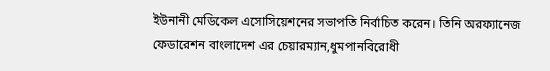ইউনানী মেডিকেল এসোসিয়েশনের সভাপতি নির্বাচিত করেন। তিনি অরফ্যানেজ ফেডারেশন বাংলাদেশ এর চেয়ারম্যান,ধুমপানবিরোধী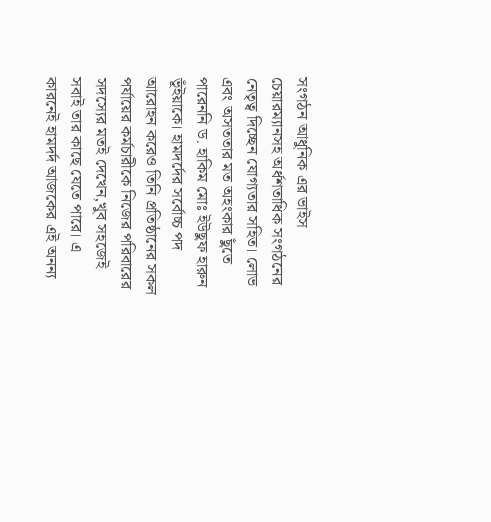সংগঠন আধুনিক এর ভাইস চেয়ারম্যানসহ অর্ধশতাধিক সংগঠনের নেতৃত্ব দিচ্ছেন যোগ্যতার সহিত। লোভ এবং অসততার মত অহংকার ছুঁতে পারেননি ড. হাকিম মোঃ ইউছুফ হারুন ভূঁইয়াকে। হামদর্দের সর্বোচ্চ পদ আরোহন করেও তিনি প্রতিষ্ঠানের সকল পর্যায়ের কর্মচারীকে নিজের পরিবারের সদস্যের মতই দেখেন,খুব সহজেই সবাই তার কাছে যেতে পারে। এ কারনেই হামদর্দ আজকের এই অনন্য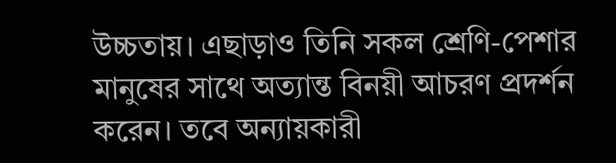উচ্চতায়। এছাড়াও তিনি সকল শ্রেণি-পেশার মানুষের সাথে অত্যান্ত বিনয়ী আচরণ প্রদর্শন করেন। তবে অন্যায়কারী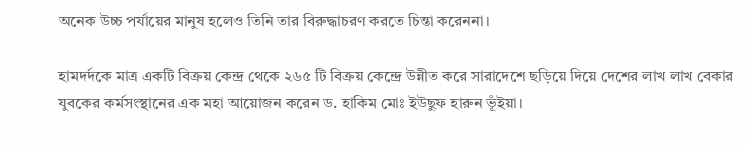অনেক উচ্চ পর্যায়ের মানুষ হলেও তিনি তার বিরুদ্ধাচরণ করতে চিন্তা করেননা।

হামদর্দকে মাত্র একটি বিক্রয় কেন্দ্র থেকে ২৬৫ টি বিক্রয় কেন্দ্রে উন্নীত করে সারাদেশে ছড়িয়ে দিয়ে দেশের লাখ লাখ বেকার যুবকের কর্মসংস্থানের এক মহা আয়োজন করেন ড. হাকিম মোঃ ইউছুফ হারুন ভূঁইয়া।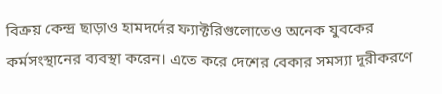বিক্রয় কেন্দ্র ছাড়াও হামদর্দের ফ্যাক্টরিগুলোতেও অনেক যুবকের কর্মসংস্থানের ব্যবস্থা করেন। এতে করে দেশের বেকার সমস্যা দূরীকরণে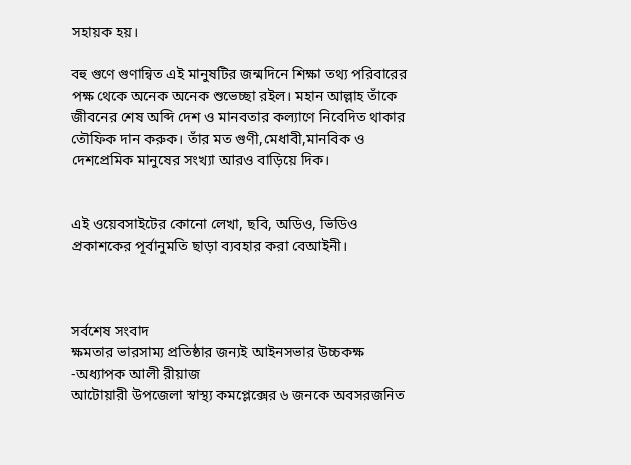সহায়ক হয়।

বহু গুণে গুণান্বিত এই মানুষটির জন্মদিনে শিক্ষা তথ্য পরিবারের পক্ষ থেকে অনেক অনেক শুভেচ্ছা রইল। মহান আল্লাহ তাঁকে জীবনের শেষ অব্দি দেশ ও মানবতার কল্যাণে নিবেদিত থাকার তৌফিক দান করুক। তাঁর মত গুণী,মেধাবী,মানবিক ও দেশপ্রেমিক মানুষের সংখ্যা আরও বাড়িয়ে দিক।


এই ওয়েবসাইটের কোনো লেখা, ছবি, অডিও, ভিডিও প্রকাশকের পূর্বানুমতি ছাড়া ব্যবহার করা বেআইনী।



সর্বশেষ সংবাদ
ক্ষমতার ভারসাম্য প্রতিষ্ঠার জন্যই আইনসভার উচ্চকক্ষ -অধ্যাপক আলী রীয়াজ
আটোয়ারী উপজেলা স্বাস্থ্য কমপ্লেক্সের ৬ জনকে অবসরজনিত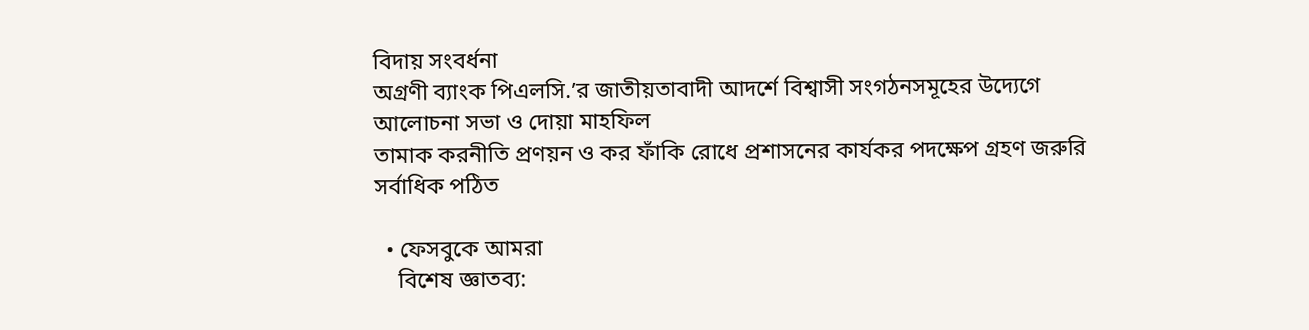বিদায় সংবর্ধনা
অগ্রণী ব্যাংক পিএলসি.’র জাতীয়তাবাদী আদর্শে বিশ্বাসী সংগঠনসমূহের উদ্যেগে আলোচনা সভা ও দোয়া মাহফিল
তামাক করনীতি প্রণয়ন ও কর ফাঁকি রোধে প্রশাসনের কার্যকর পদক্ষেপ গ্রহণ জরুরি
সর্বাধিক পঠিত

  • ফেসবুকে আমরা
    বিশেষ জ্ঞাতব্য: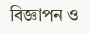বিজ্ঞাপন ও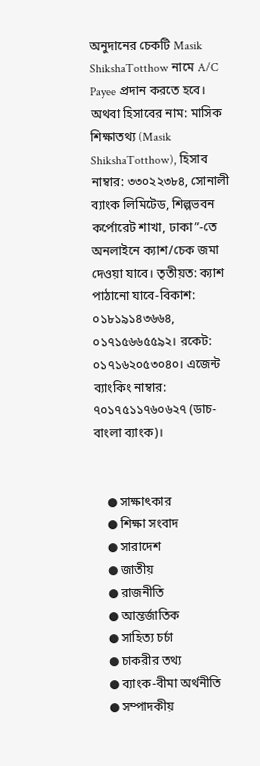অনুদানের চেকটি Masik ShikshaTotthow নামে A/C Payee প্রদান করতে হবে। অথবা হিসাবের নাম: মাসিক শিক্ষাতথ্য (Masik ShikshaTotthow), হিসাব নাম্বার: ৩৩০২২৩৮৪, সোনালী ব্যাংক লিমিটেড, শিল্পভবন কর্পোরেট শাখা, ঢাকা”-তে অনলাইনে ক্যাশ/চেক জমা দেওয়া যাবে। তৃতীয়ত: ক্যাশ পাঠানো যাবে-বিকাশ: ০১৮১৯১৪৩৬৬৪, ০১৭১৫৬৬৫৫৯২। রকেট: ০১৭১৬২০৫৩০৪০। এজেন্ট ব্যাংকিং নাম্বার: ৭০১৭৫১১৭৬০৬২৭ (ডাচ-বাংলা ব্যাংক)।


    ● সাক্ষাৎকার
    ● শিক্ষা সংবাদ
    ● সারাদেশ
    ● জাতীয়
    ● রাজনীতি
    ● আন্তর্জাতিক
    ● সাহিত্য চর্চা
    ● চাকরীর তথ্য
    ● ব্যাংক-বীমা অর্থনীতি
    ● সম্পাদকীয়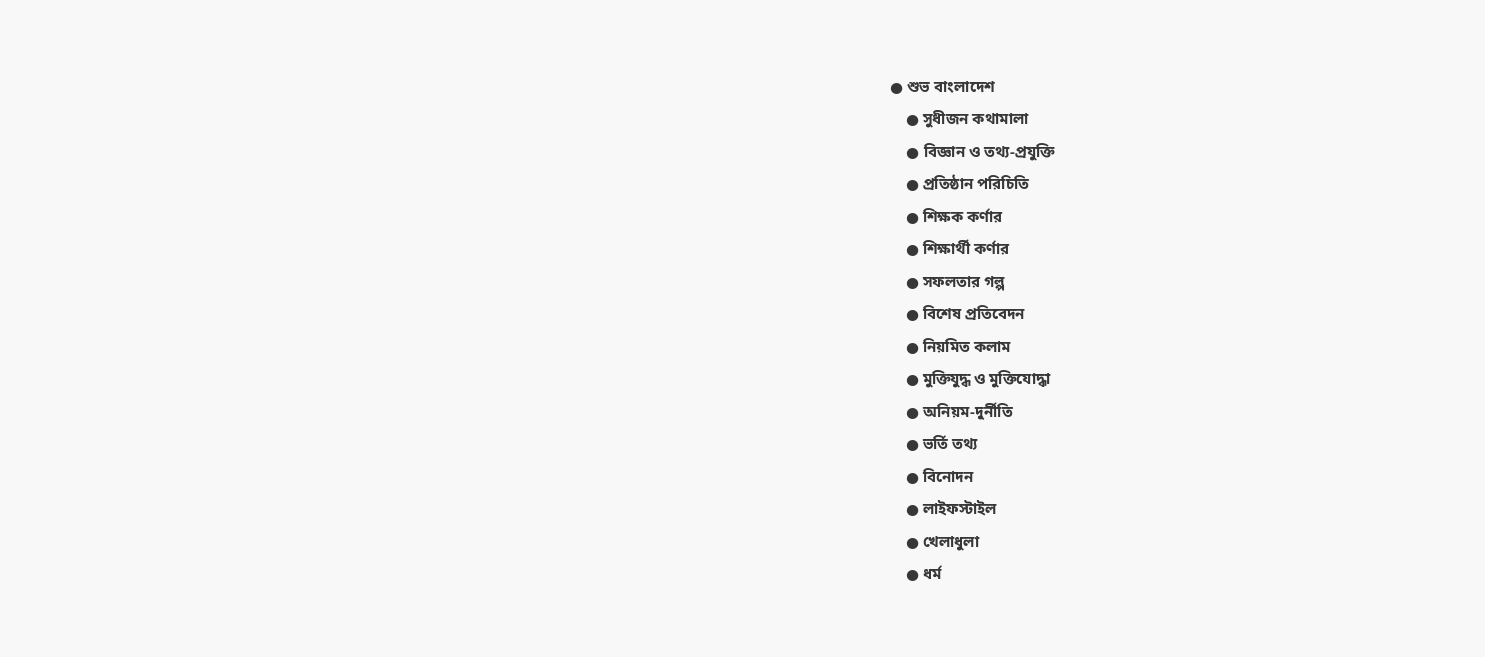● শুভ বাংলাদেশ
    ● সুধীজন কথামালা
    ● বিজ্ঞান ও তথ্য-প্রযুক্তি
    ● প্রতিষ্ঠান পরিচিতি
    ● শিক্ষক কর্ণার
    ● শিক্ষার্থী কর্ণার
    ● সফলতার গল্প
    ● বিশেষ প্রতিবেদন
    ● নিয়মিত কলাম
    ● মুক্তিযুদ্ধ ও মুক্তিযোদ্ধা
    ● অনিয়ম-দুর্নীতি
    ● ভর্তি তথ্য
    ● বিনোদন
    ● লাইফস্টাইল
    ● খেলাধুলা
    ● ধর্ম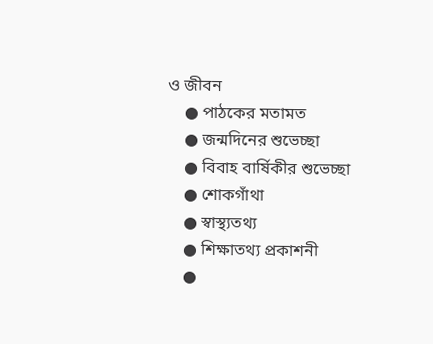ও জীবন
    ● পাঠকের মতামত
    ● জন্মদিনের শুভেচ্ছা
    ● বিবাহ বার্ষিকীর শুভেচ্ছা
    ● শোকগাঁথা
    ● স্বাস্থ্যতথ্য
    ● শিক্ষাতথ্য প্রকাশনী
    ●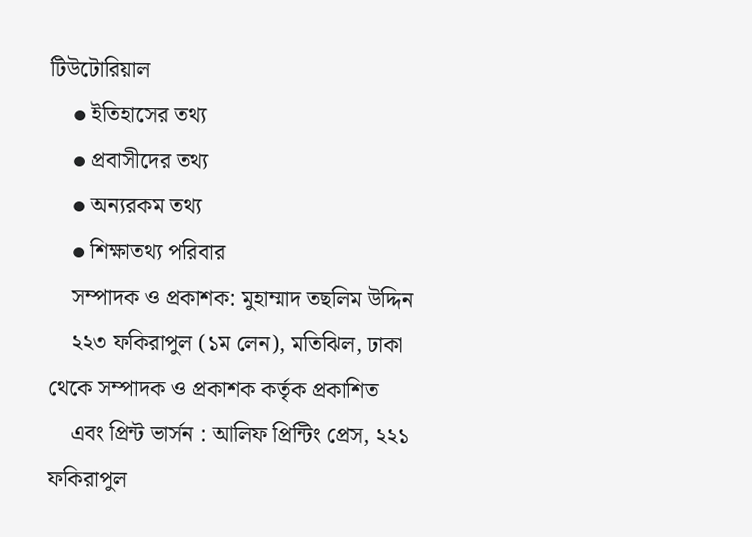টিউটোরিয়াল
    ● ইতিহাসের তথ্য
    ● প্রবাসীদের তথ্য
    ● অন্যরকম তথ্য
    ● শিক্ষাতথ্য পরিবার
    সম্পাদক ও প্রকাশক: মুহাম্মাদ তছলিম উদ্দিন
    ২২৩ ফকিরাপুল (১ম লেন), মতিঝিল, ঢাকা থেকে সম্পাদক ও প্রকাশক কর্তৃক প্রকাশিত
    এবং প্রিন্ট ভার্সন : আলিফ প্রিন্টিং প্রেস, ২২১ ফকিরাপুল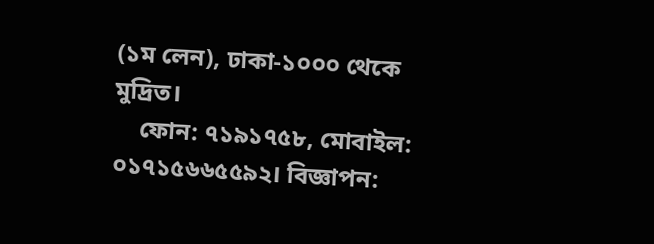(১ম লেন), ঢাকা-১০০০ থেকে মুদ্রিত।
    ফোন: ৭১৯১৭৫৮, মোবাইল: ০১৭১৫৬৬৫৫৯২। বিজ্ঞাপন: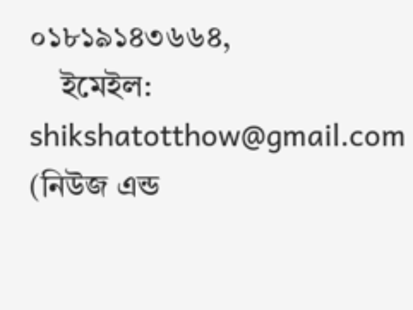০১৮১৯১৪৩৬৬৪,
    ইমেইল: shikshatotthow@gmail.com (নিউজ এন্ড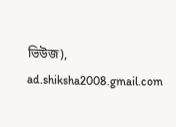ভিউজ), ad.shiksha2008.gmail.com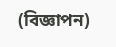(বিজ্ঞাপন)